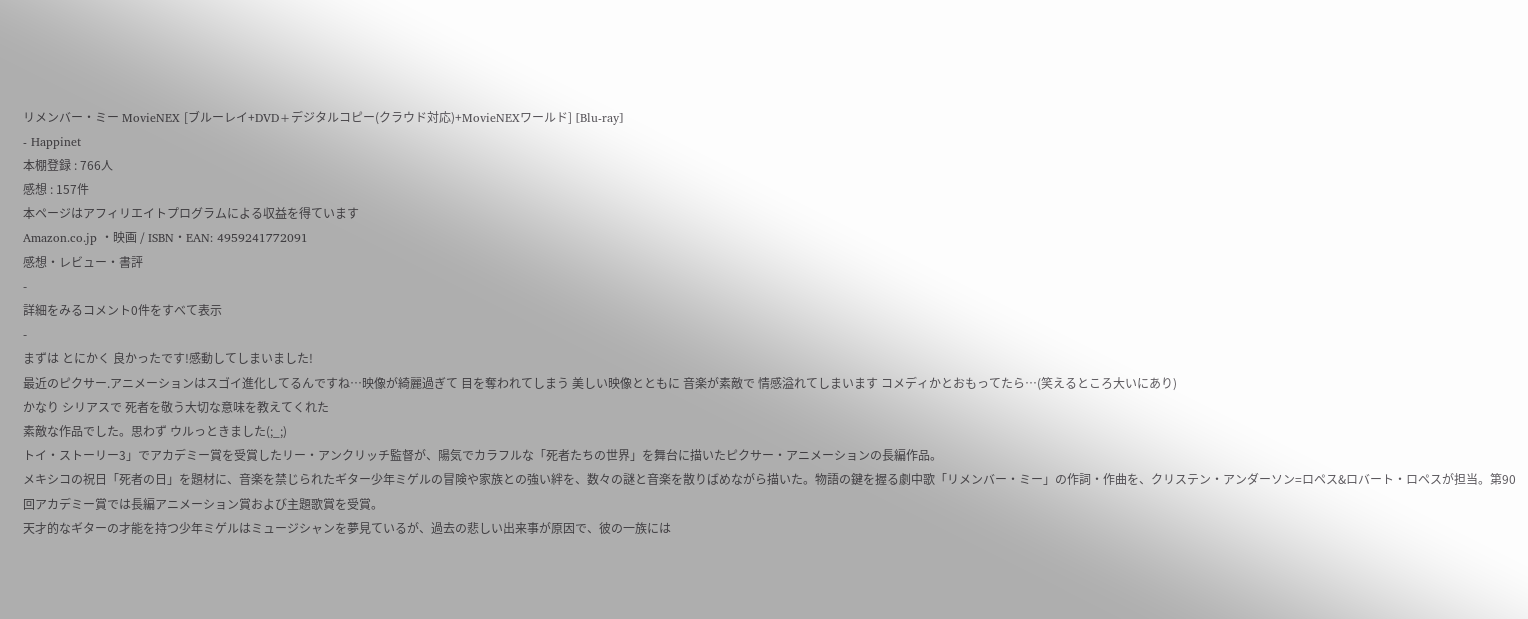リメンバー・ミー MovieNEX [ブルーレイ+DVD+デジタルコピー(クラウド対応)+MovieNEXワールド] [Blu-ray]
- Happinet
本棚登録 : 766人
感想 : 157件
本ページはアフィリエイトプログラムによる収益を得ています
Amazon.co.jp ・映画 / ISBN・EAN: 4959241772091
感想・レビュー・書評
-
詳細をみるコメント0件をすべて表示
-
まずは とにかく 良かったです!感動してしまいました!
最近のピクサー.アニメーションはスゴイ進化してるんですね…映像が綺麗過ぎて 目を奪われてしまう 美しい映像とともに 音楽が素敵で 情感溢れてしまいます コメディかとおもってたら…(笑えるところ大いにあり)
かなり シリアスで 死者を敬う大切な意味を教えてくれた
素敵な作品でした。思わず ウルっときました(;_;)
トイ・ストーリー3」でアカデミー賞を受賞したリー・アンクリッチ監督が、陽気でカラフルな「死者たちの世界」を舞台に描いたピクサー・アニメーションの長編作品。
メキシコの祝日「死者の日」を題材に、音楽を禁じられたギター少年ミゲルの冒険や家族との強い絆を、数々の謎と音楽を散りばめながら描いた。物語の鍵を握る劇中歌「リメンバー・ミー」の作詞・作曲を、クリステン・アンダーソン=ロペス&ロバート・ロペスが担当。第90回アカデミー賞では長編アニメーション賞および主題歌賞を受賞。
天才的なギターの才能を持つ少年ミゲルはミュージシャンを夢見ているが、過去の悲しい出来事が原因で、彼の一族には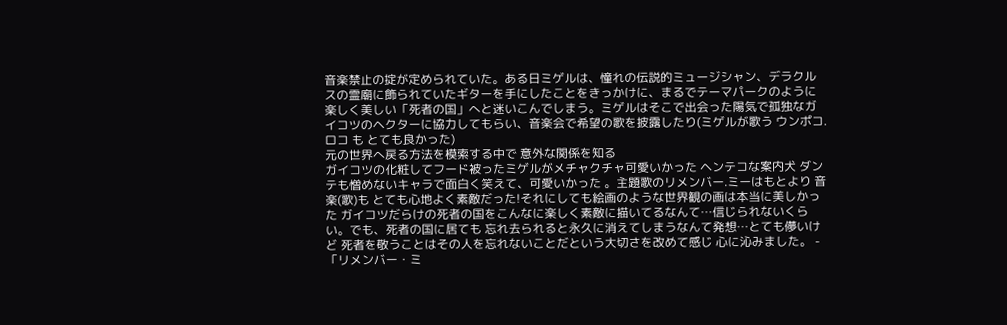音楽禁止の掟が定められていた。ある日ミゲルは、憧れの伝説的ミュージシャン、デラクルスの霊廟に飾られていたギターを手にしたことをきっかけに、まるでテーマパークのように楽しく美しい「死者の国」へと迷いこんでしまう。ミゲルはそこで出会った陽気で孤独なガイコツのヘクターに協力してもらい、音楽会で希望の歌を披露したり(ミゲルが歌う ウンポコ.ロコ も とても良かった)
元の世界へ戻る方法を模索する中で 意外な関係を知る
ガイコツの化粧してフード被ったミゲルがメチャクチャ可愛いかった ヘンテコな案内犬 ダンテも憎めないキャラで面白く笑えて、可愛いかった 。主題歌のリメンバー.ミーはもとより 音楽(歌)も とても心地よく素敵だった!それにしても絵画のような世界観の画は本当に美しかった ガイコツだらけの死者の国をこんなに楽しく素敵に描いてるなんて…信じられないくらい。でも、死者の国に居ても 忘れ去られると永久に消えてしまうなんて発想…とても儚いけど 死者を敬うことはその人を忘れないことだという大切さを改めて感じ 心に沁みました。 -
「リメンバー・ミ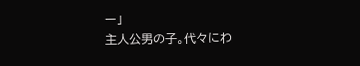ー」
主人公男の子。代々にわ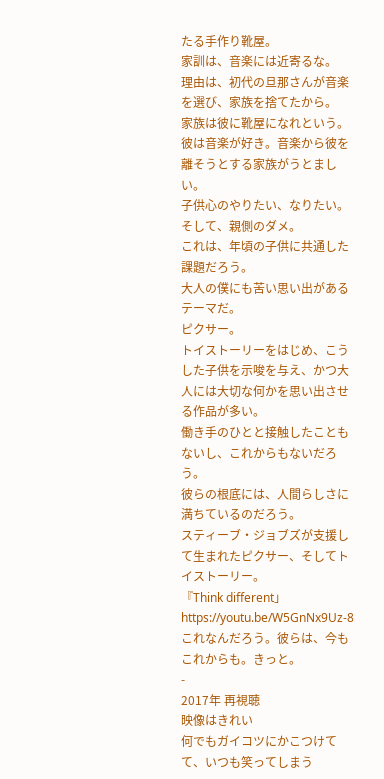たる手作り靴屋。
家訓は、音楽には近寄るな。
理由は、初代の旦那さんが音楽を選び、家族を捨てたから。
家族は彼に靴屋になれという。
彼は音楽が好き。音楽から彼を離そうとする家族がうとましい。
子供心のやりたい、なりたい。
そして、親側のダメ。
これは、年頃の子供に共通した課題だろう。
大人の僕にも苦い思い出があるテーマだ。
ピクサー。
トイストーリーをはじめ、こうした子供を示唆を与え、かつ大人には大切な何かを思い出させる作品が多い。
働き手のひとと接触したこともないし、これからもないだろう。
彼らの根底には、人間らしさに満ちているのだろう。
スティーブ・ジョブズが支援して生まれたピクサー、そしてトイストーリー。
『Think different」
https://youtu.be/W5GnNx9Uz-8
これなんだろう。彼らは、今もこれからも。きっと。
-
2017年 再視聴
映像はきれい
何でもガイコツにかこつけてて、いつも笑ってしまう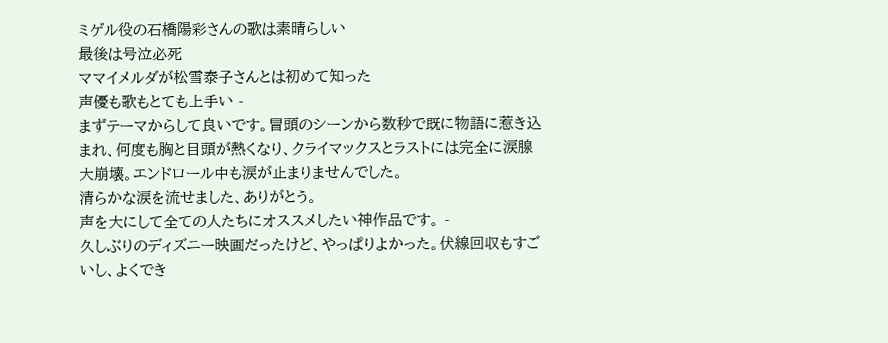ミゲル役の石橋陽彩さんの歌は素晴らしい
最後は号泣必死
ママイメルダが松雪泰子さんとは初めて知った
声優も歌もとても上手い -
まずテーマからして良いです。冒頭のシーンから数秒で既に物語に惹き込まれ、何度も胸と目頭が熱くなり、クライマックスとラストには完全に涙腺大崩壊。エンドロール中も涙が止まりませんでした。
清らかな涙を流せました、ありがとう。
声を大にして全ての人たちにオススメしたい神作品です。 -
久しぶりのディズニー映画だったけど、やっぱりよかった。伏線回収もすごいし、よくでき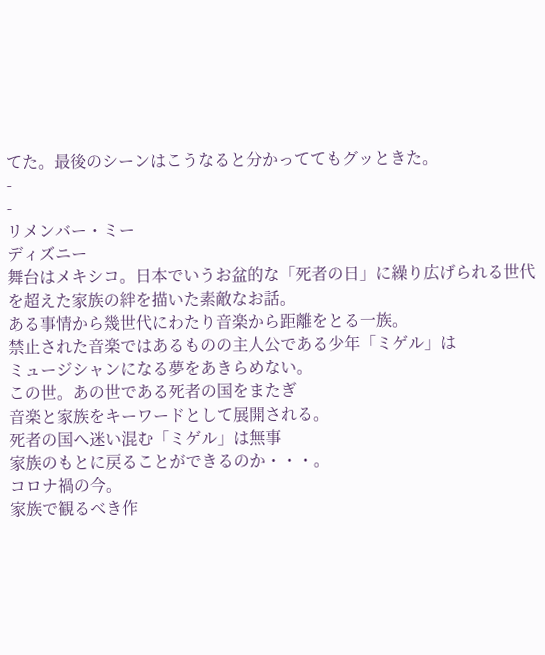てた。最後のシーンはこうなると分かっててもグッときた。
-
-
リメンバー・ミー
ディズニー
舞台はメキシコ。日本でいうお盆的な「死者の日」に繰り広げられる世代を超えた家族の絆を描いた素敵なお話。
ある事情から幾世代にわたり音楽から距離をとる一族。
禁止された音楽ではあるものの主人公である少年「ミゲル」は
ミュージシャンになる夢をあきらめない。
この世。あの世である死者の国をまたぎ
音楽と家族をキーワードとして展開される。
死者の国へ迷い混む「ミゲル」は無事
家族のもとに戻ることができるのか・・・。
コロナ禍の今。
家族で観るべき作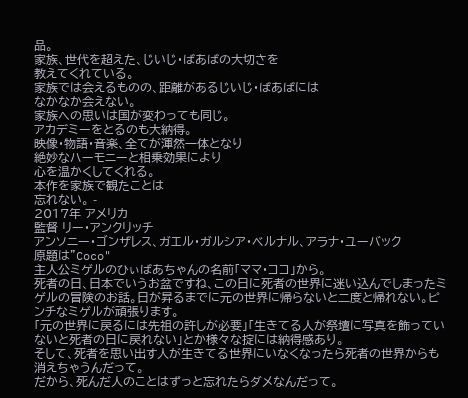品。
家族、世代を超えた、じいじ・ばあばの大切さを
教えてくれている。
家族では会えるものの、距離があるじいじ・ばあばには
なかなか会えない。
家族への思いは国が変わっても同じ。
アカデミーをとるのも大納得。
映像・物語・音楽、全てが渾然一体となり
絶妙なハーモニーと相乗効果により
心を温かくしてくれる。
本作を家族で観たことは
忘れない。 -
2017年 アメリカ
監督 リー・アンクリッチ
アンソニー・ゴンザレス、ガエル・ガルシア・ベルナル、アラナ・ユーバック
原題は"Coco"
主人公ミゲルのひぃばあちゃんの名前「ママ・ココ」から。
死者の日、日本でいうお盆ですね、この日に死者の世界に迷い込んでしまったミゲルの冒険のお話。日が昇るまでに元の世界に帰らないと二度と帰れない。ピンチなミゲルが頑張ります。
「元の世界に戻るには先祖の許しが必要」「生きてる人が祭壇に写真を飾っていないと死者の日に戻れない」とか様々な掟には納得感あり。
そして、死者を思い出す人が生きてる世界にいなくなったら死者の世界からも消えちゃうんだって。
だから、死んだ人のことはずっと忘れたらダメなんだって。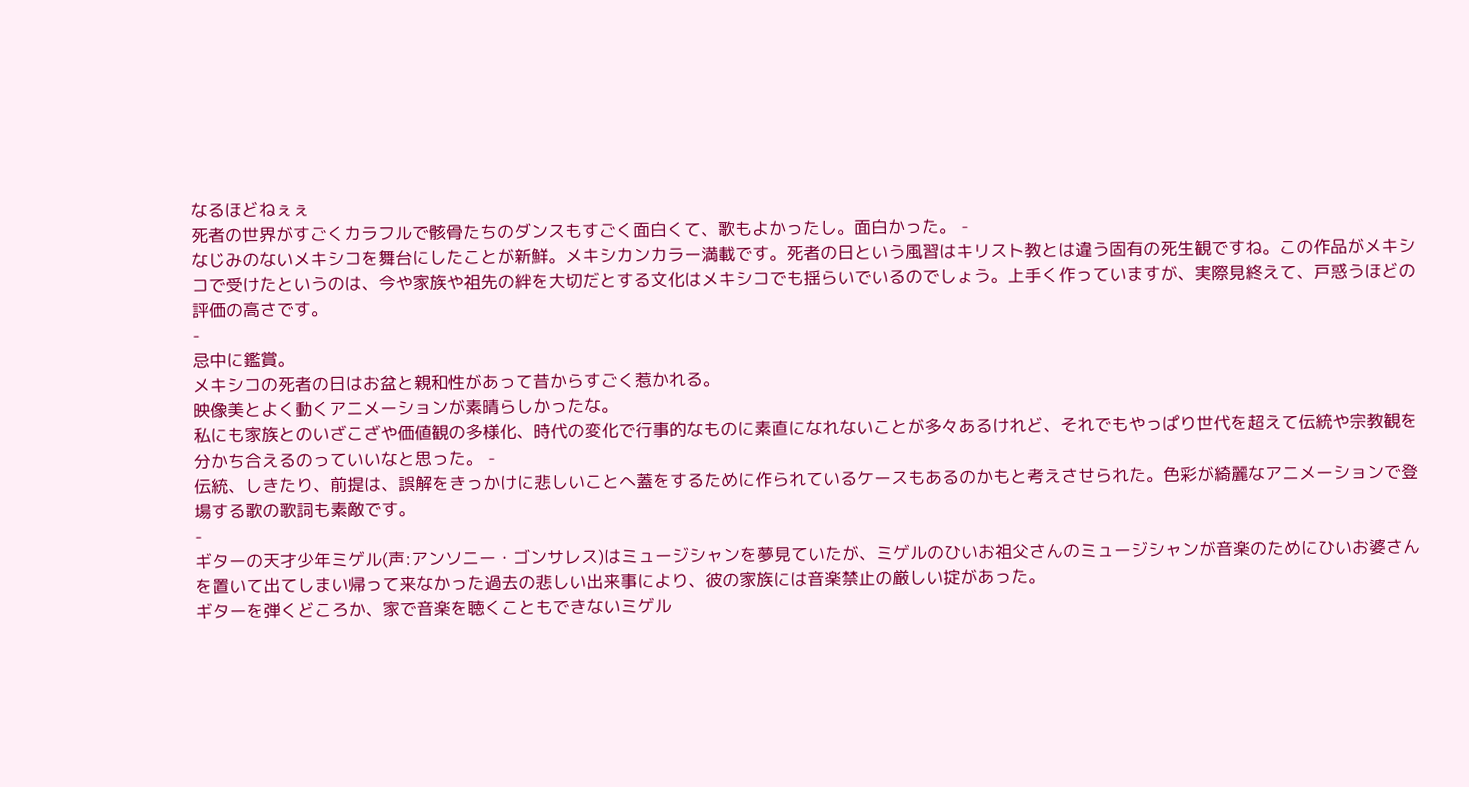なるほどねぇぇ
死者の世界がすごくカラフルで骸骨たちのダンスもすごく面白くて、歌もよかったし。面白かった。 -
なじみのないメキシコを舞台にしたことが新鮮。メキシカンカラー満載です。死者の日という風習はキリスト教とは違う固有の死生観ですね。この作品がメキシコで受けたというのは、今や家族や祖先の絆を大切だとする文化はメキシコでも揺らいでいるのでしょう。上手く作っていますが、実際見終えて、戸惑うほどの評価の高さです。
-
忌中に鑑賞。
メキシコの死者の日はお盆と親和性があって昔からすごく惹かれる。
映像美とよく動くアニメーションが素晴らしかったな。
私にも家族とのいざこざや価値観の多様化、時代の変化で行事的なものに素直になれないことが多々あるけれど、それでもやっぱり世代を超えて伝統や宗教観を分かち合えるのっていいなと思った。 -
伝統、しきたり、前提は、誤解をきっかけに悲しいことへ蓋をするために作られているケースもあるのかもと考えさせられた。色彩が綺麗なアニメーションで登場する歌の歌詞も素敵です。
-
ギターの天才少年ミゲル(声:アンソニー・ゴンサレス)はミュージシャンを夢見ていたが、ミゲルのひいお祖父さんのミュージシャンが音楽のためにひいお婆さんを置いて出てしまい帰って来なかった過去の悲しい出来事により、彼の家族には音楽禁止の厳しい掟があった。
ギターを弾くどころか、家で音楽を聴くこともできないミゲル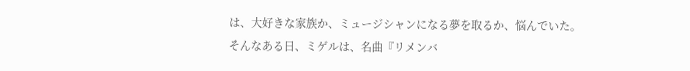は、大好きな家族か、ミュージシャンになる夢を取るか、悩んでいた。
そんなある日、ミゲルは、名曲『リメンバ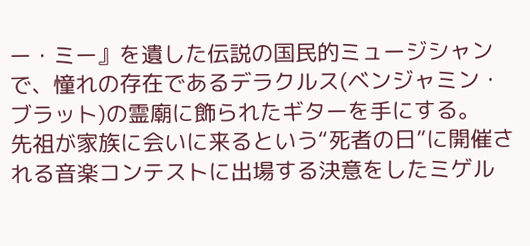ー・ミー』を遺した伝説の国民的ミュージシャンで、憧れの存在であるデラクルス(ベンジャミン・ブラット)の霊廟に飾られたギターを手にする。
先祖が家族に会いに来るという“死者の日”に開催される音楽コンテストに出場する決意をしたミゲル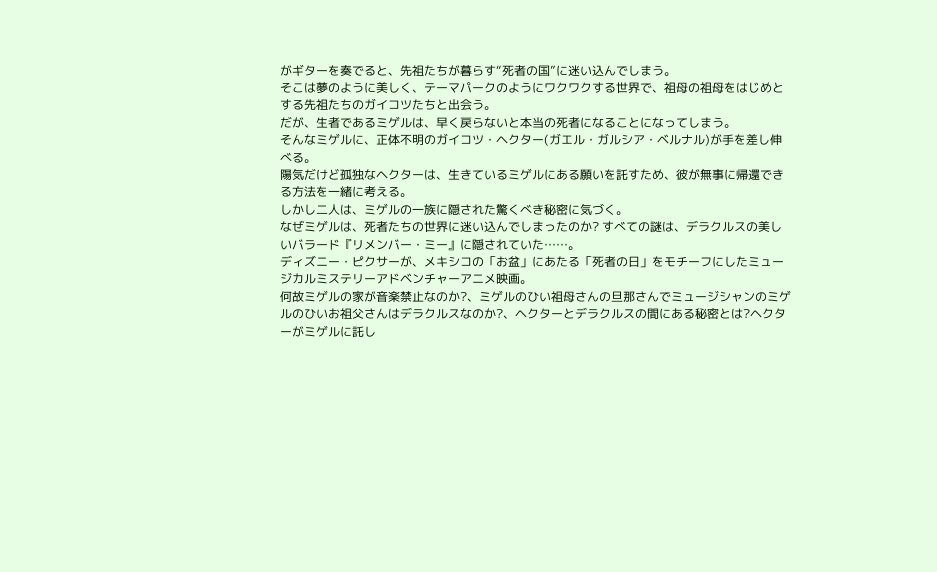がギターを奏でると、先祖たちが暮らす“死者の国”に迷い込んでしまう。
そこは夢のように美しく、テーマパークのようにワクワクする世界で、祖母の祖母をはじめとする先祖たちのガイコツたちと出会う。
だが、生者であるミゲルは、早く戻らないと本当の死者になることになってしまう。
そんなミゲルに、正体不明のガイコツ・ヘクター(ガエル・ガルシア・ベルナル)が手を差し伸べる。
陽気だけど孤独なヘクターは、生きているミゲルにある願いを託すため、彼が無事に帰還できる方法を一緒に考える。
しかし二人は、ミゲルの一族に隠された驚くべき秘密に気づく。
なぜミゲルは、死者たちの世界に迷い込んでしまったのか? すべての謎は、デラクルスの美しいバラード『リメンバー・ミー』に隠されていた……。
ディズニー・ピクサーが、メキシコの「お盆」にあたる「死者の日」をモチーフにしたミュージカルミステリーアドベンチャーアニメ映画。
何故ミゲルの家が音楽禁止なのか?、ミゲルのひい祖母さんの旦那さんでミュージシャンのミゲルのひいお祖父さんはデラクルスなのか?、ヘクターとデラクルスの間にある秘密とは?ヘクターがミゲルに託し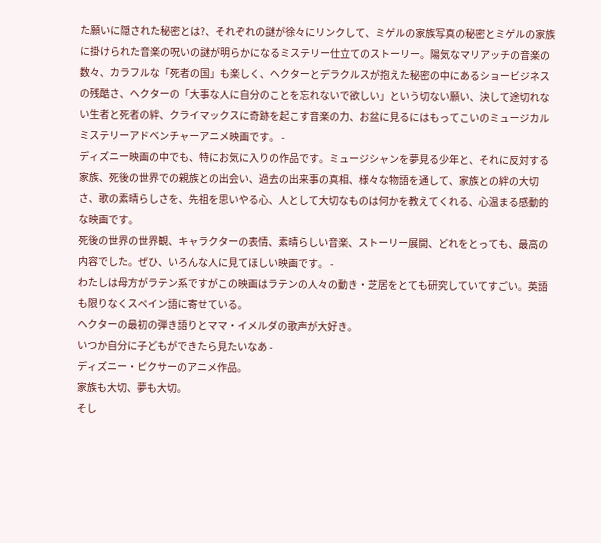た願いに隠された秘密とは?、それぞれの謎が徐々にリンクして、ミゲルの家族写真の秘密とミゲルの家族に掛けられた音楽の呪いの謎が明らかになるミステリー仕立てのストーリー。陽気なマリアッチの音楽の数々、カラフルな「死者の国」も楽しく、ヘクターとデラクルスが抱えた秘密の中にあるショービジネスの残酷さ、ヘクターの「大事な人に自分のことを忘れないで欲しい」という切ない願い、決して途切れない生者と死者の絆、クライマックスに奇跡を起こす音楽の力、お盆に見るにはもってこいのミュージカルミステリーアドベンチャーアニメ映画です。 -
ディズニー映画の中でも、特にお気に入りの作品です。ミュージシャンを夢見る少年と、それに反対する家族、死後の世界での親族との出会い、過去の出来事の真相、様々な物語を通して、家族との絆の大切さ、歌の素晴らしさを、先祖を思いやる心、人として大切なものは何かを教えてくれる、心温まる感動的な映画です。
死後の世界の世界観、キャラクターの表情、素晴らしい音楽、ストーリー展開、どれをとっても、最高の内容でした。ぜひ、いろんな人に見てほしい映画です。 -
わたしは母方がラテン系ですがこの映画はラテンの人々の動き・芝居をとても研究していてすごい。英語も限りなくスペイン語に寄せている。
ヘクターの最初の弾き語りとママ・イメルダの歌声が大好き。
いつか自分に子どもができたら見たいなあ -
ディズニー・ピクサーのアニメ作品。
家族も大切、夢も大切。
そし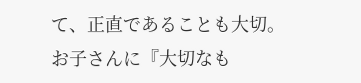て、正直であることも大切。
お子さんに『大切なも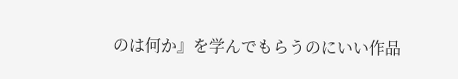のは何か』を学んでもらうのにいい作品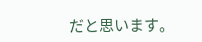だと思います。